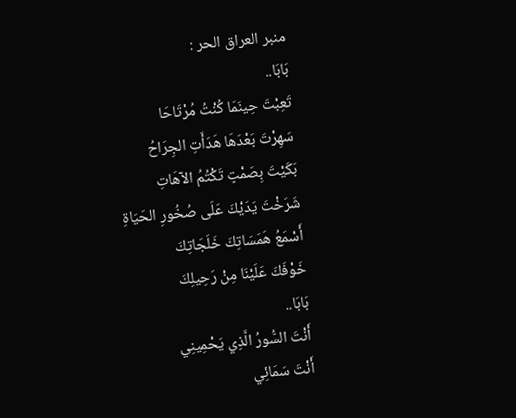منبر العراق الحر :
بَابَا..
تَعِبْتَ حِينَمَا كُنْتُ مُرْتَاحَا
سَهِرْتَ بَعْدَهَا هَدَأَتِ الجِرَاحُ
بَكَيْتَ بِصَمْتٍ تَكْتُمُ الآهَاتِ
شَرَخْتَ يَدَيْكَ عَلَى صُخُورِ الحَيَاةِ
أَسْمَعُ هَمَسَاتِكَ خَلَجَاتِكَ
خَوْفَكَ عَلَيْنَا مِنْ رَحِيلِكَ
بَابَا..
أَنْتَ السُّورُ الَّذِي يَحْمِينِي
أَنْتَ سَمَائِي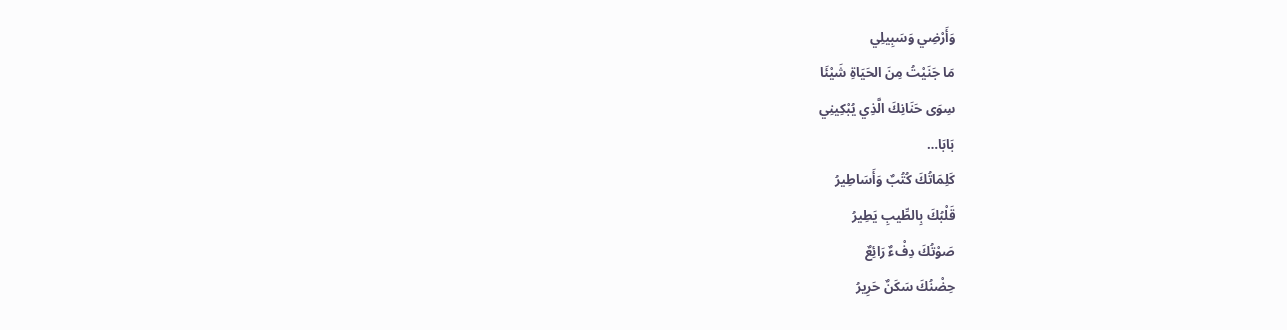وَأَرْضِي وَسَبِيلِي
مَا جَنَيْتُ مِنَ الحَيَاةِ شَيْئَا
سِوَى حَنَانِكَ الَّذِي يُبْكِينِي
بَابَا…
كَلِمَاتُكَ كُتُبٌ وَأَسَاطِيرُ
قَلْبُكَ بِالطِّيبِ يَطِيرُ
صَوْتُكَ دِفْءٌ رَائِعٌ
حِضْنُكَ سَكَنٌ حَرِيرُ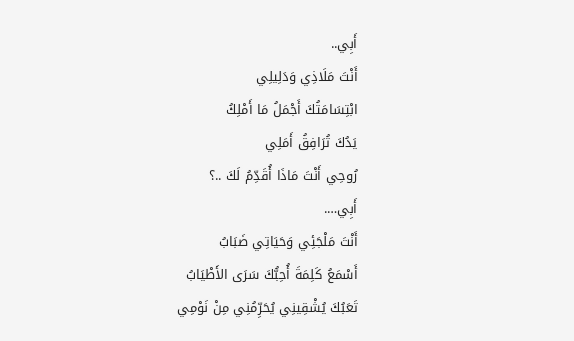أَبِي..
أَنْتَ مَلَاذِي وَدَلِيلِي
ابْتِسَامَتُكَ أَجْمَلُ مَا أَمْلِكُ
يَدُكَ تُرَافِقُ أَمَلِي
رُوحِي أَنْتَ مَاذَا أُقَدِّمُ لَكَ ..؟
أَبِي….
أَنْتَ مَلْجَئِي وَحَيَاتِي ضَبَابُ
أَسْمَعُ كَلِمَةَ أُحِبُّكَ سَرَى الأَطْيَابُ
تَعَبُكَ يُشْقِينِي يُحَرِّمُنِي مِنْ نَوْمِي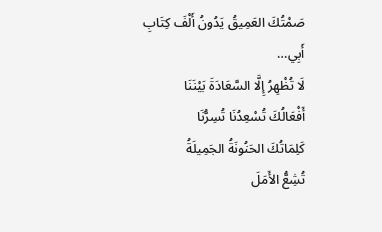صَمْتُكَ العَمِيقُ يَدُونُ أَلْفَ كِتَابِ
أَبِي…
لَا تُظْهِرُ إِلَّا السَّعَادَةَ بَيْنَنَا
أَفْعَالُكَ تُسْعِدُنَا تُسِرُّنَا
كَلِمَاتُكَ الحَنُونَةُ الجَمِيلَةُ
تُشِعُّ الأَمَلَ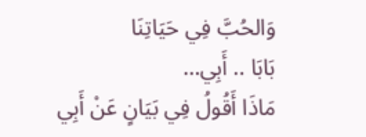وَالحُبَّ فِي حَيَاتِنَا
بَابَا .. أَبِي…
مَاذَا أَقُولُ فِي بَيَانٍ عَنْ أَبِي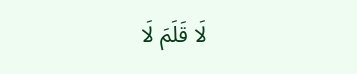لَا قَلَمَ لَا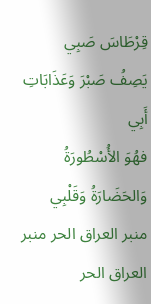قِرْطَاسَ صَبِي
يَصِفُ صَبْرَ وَعَذَابَاتِ أَبِي
فهُوَ الأُسْطُورَةُ وَالحَضَارَةُ وَقَلْبِي
منبر العراق الحر منبر العراق الحر